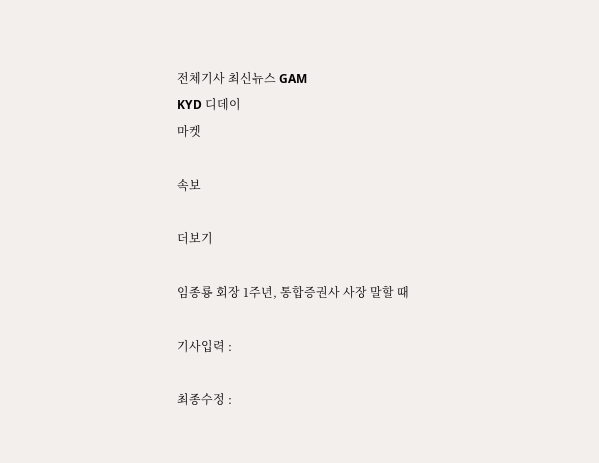전체기사 최신뉴스 GAM
KYD 디데이
마켓

속보

더보기

임종룡 회장 1주년, 통합증권사 사장 말할 때

기사입력 :

최종수정 :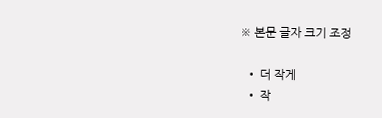※ 본문 글자 크기 조정

  • 더 작게
  • 작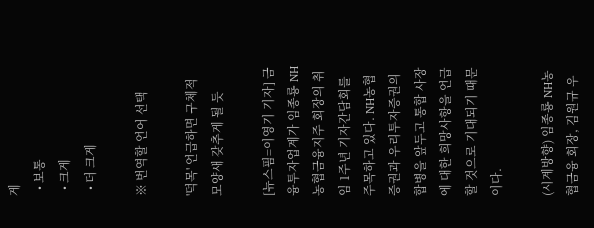게
  • 보통
  • 크게
  • 더 크게

※ 번역할 언어 선택

'덕목' 언급하면 구체적 모양새 갖추게 될 듯

[뉴스핌=이영기 기자] 금융투자업계가 임종룡 NH농협금융지주 회장의 취임 1주년 기자간담회를 주목하고 있다. NH농협증권과 우리투자증권의 합병을 앞두고 통합 사장에 대한 희망사항을 언급할 것으로 기대되기 때문이다.

(시계방향) 임종룡 NH농협금융 회장, 김원규 우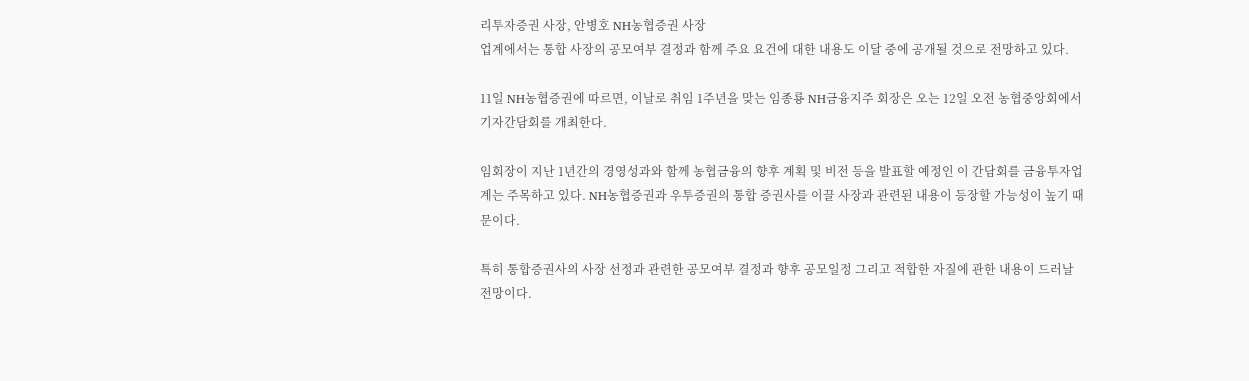리투자증권 사장, 안병호 NH농협증권 사장
업계에서는 통합 사장의 공모여부 결정과 함께 주요 요건에 대한 내용도 이달 중에 공개될 것으로 전망하고 있다.

11일 NH농협증권에 따르면, 이날로 취임 1주년을 맞는 임종룡 NH금융지주 회장은 오는 12일 오전 농협중앙회에서 기자간담회를 개최한다.

임회장이 지난 1년간의 경영성과와 함께 농협금융의 향후 계획 및 비전 등을 발표할 예정인 이 간담회를 금융투자업계는 주목하고 있다. NH농협증권과 우투증권의 통합 증권사를 이끌 사장과 관련된 내용이 등장할 가능성이 높기 때문이다.

특히 통합증권사의 사장 선정과 관련한 공모여부 결정과 향후 공모일정 그리고 적합한 자질에 관한 내용이 드러날 전망이다.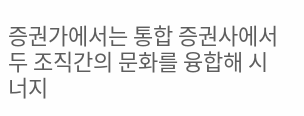증권가에서는 통합 증권사에서 두 조직간의 문화를 융합해 시너지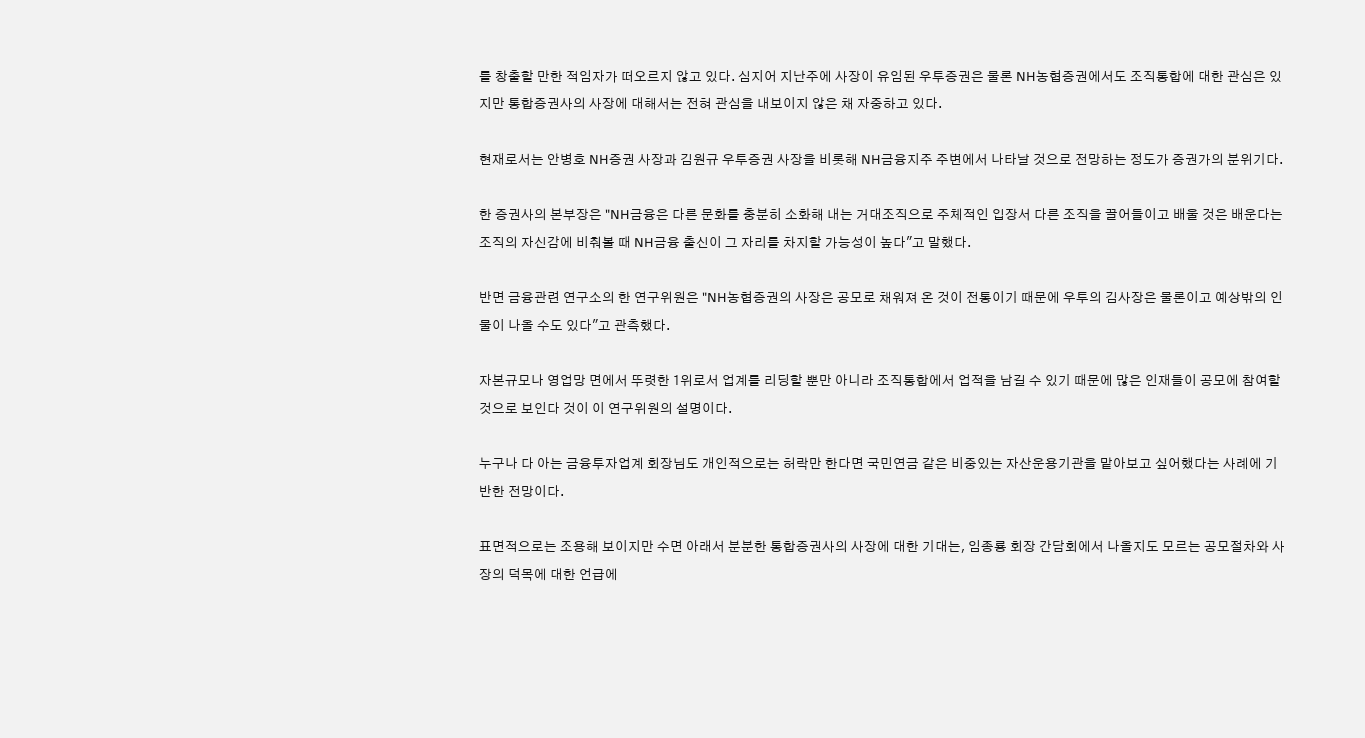를 창출할 만한 적임자가 떠오르지 않고 있다. 심지어 지난주에 사장이 유임된 우투증권은 물론 NH농협증권에서도 조직통합에 대한 관심은 있지만 통합증권사의 사장에 대해서는 전혀 관심을 내보이지 않은 채 자중하고 있다.

현재로서는 안병호 NH증권 사장과 김원규 우투증권 사장을 비롯해 NH금융지주 주변에서 나타날 것으로 전망하는 정도가 증권가의 분위기다.

한 증권사의 본부장은 "NH금융은 다른 문화를 충분히 소화해 내는 거대조직으로 주체적인 입장서 다른 조직을 끌어들이고 배울 것은 배운다는 조직의 자신감에 비춰볼 때 NH금융 출신이 그 자리를 차지할 가능성이 높다"고 말했다.

반면 금융관련 연구소의 한 연구위원은 "NH농협증권의 사장은 공모로 채워져 온 것이 전통이기 때문에 우투의 김사장은 물론이고 예상밖의 인물이 나올 수도 있다"고 관측했다.

자본규모나 영업망 면에서 뚜렷한 1위로서 업계를 리딩할 뿐만 아니라 조직통합에서 업적을 남길 수 있기 때문에 많은 인재들이 공모에 참여할 것으로 보인다 것이 이 연구위원의 설명이다.

누구나 다 아는 금융투자업계 회장님도 개인적으로는 허락만 한다면 국민연금 같은 비중있는 자산운용기관을 맡아보고 싶어했다는 사례에 기반한 전망이다.

표면적으로는 조용해 보이지만 수면 아래서 분분한 통합증권사의 사장에 대한 기대는, 임종룡 회장 간담회에서 나올지도 모르는 공모절차와 사장의 덕목에 대한 언급에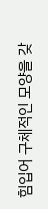힘입어 구체적인 모양을 갖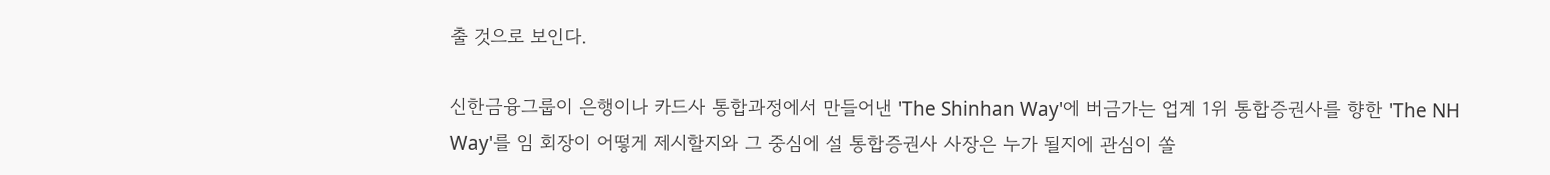출 것으로 보인다.

신한금융그룹이 은행이나 카드사 통합과정에서 만들어낸 'The Shinhan Way'에 버금가는 업계 1위 통합증권사를 향한 'The NH Way'를 임 회장이 어떻게 제시할지와 그 중심에 설 통합증권사 사장은 누가 될지에 관심이 쏠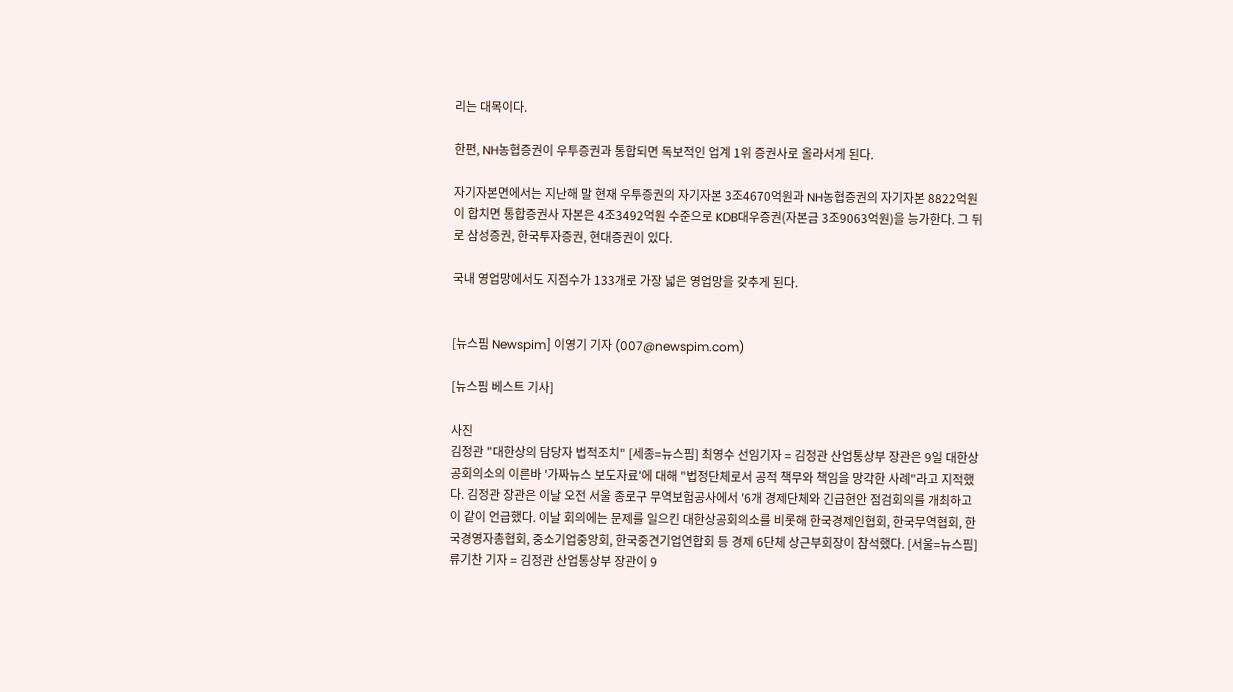리는 대목이다.

한편, NH농협증권이 우투증권과 통합되면 독보적인 업계 1위 증권사로 올라서게 된다.

자기자본면에서는 지난해 말 현재 우투증권의 자기자본 3조4670억원과 NH농협증권의 자기자본 8822억원이 합치면 통합증권사 자본은 4조3492억원 수준으로 KDB대우증권(자본금 3조9063억원)을 능가한다. 그 뒤로 삼성증권, 한국투자증권, 현대증권이 있다.

국내 영업망에서도 지점수가 133개로 가장 넓은 영업망을 갖추게 된다.


[뉴스핌 Newspim] 이영기 기자 (007@newspim.com)

[뉴스핌 베스트 기사]

사진
김정관 "대한상의 담당자 법적조치" [세종=뉴스핌] 최영수 선임기자 = 김정관 산업통상부 장관은 9일 대한상공회의소의 이른바 '가짜뉴스 보도자료'에 대해 "법정단체로서 공적 책무와 책임을 망각한 사례"라고 지적했다. 김정관 장관은 이날 오전 서울 종로구 무역보험공사에서 '6개 경제단체와 긴급현안 점검회의를 개최하고 이 같이 언급했다. 이날 회의에는 문제를 일으킨 대한상공회의소를 비롯해 한국경제인협회, 한국무역협회, 한국경영자총협회, 중소기업중앙회, 한국중견기업연합회 등 경제 6단체 상근부회장이 참석했다. [서울=뉴스핌] 류기찬 기자 = 김정관 산업통상부 장관이 9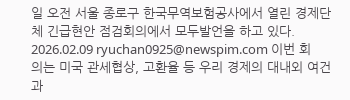일 오전 서울 종로구 한국무역보험공사에서 열린 경제단체 긴급현안 점검회의에서 모두발언을 하고 있다. 2026.02.09 ryuchan0925@newspim.com 이번 회의는 미국 관세협상, 고환율 등 우리 경제의 대내외 여건과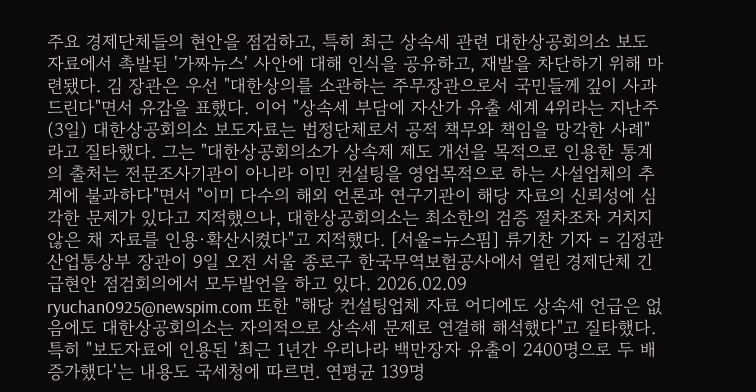주요 경제단체들의 현안을 점검하고, 특히 최근 상속세 관련 대한상공회의소 보도자료에서 촉발된 '가짜뉴스' 사안에 대해 인식을 공유하고, 재발을 차단하기 위해 마련됐다. 김 장관은 우선 "대한상의를 소관하는 주무장관으로서 국민들께 깊이 사과드린다"면서 유감을 표했다. 이어 "상속세 부담에 자산가 유출 세계 4위라는 지난주(3일) 대한상공회의소 보도자료는 법정단체로서 공적 책무와 책임을 망각한 사례"라고 질타했다. 그는 "대한상공회의소가 상속제 제도 개선을 목적으로 인용한 통계의 출처는 전문조사기관이 아니라 이민 컨설팅을 영업목적으로 하는 사설업체의 추계에 불과하다"면서 "이미 다수의 해외 언론과 연구기관이 해당 자료의 신뢰성에 심각한 문제가 있다고 지적했으나, 대한상공회의소는 최소한의 검증 절차조차 거치지 않은 채 자료를 인용·확산시켰다"고 지적했다. [서울=뉴스핌] 류기찬 기자 = 김정관 산업통상부 장관이 9일 오전 서울 종로구 한국무역보험공사에서 열린 경제단체 긴급현안 점검회의에서 모두발언을 하고 있다. 2026.02.09 ryuchan0925@newspim.com 또한 "해당 컨설팅업체 자료 어디에도 상속세 언급은 없음에도 대한상공회의소는 자의적으로 상속세 문제로 연결해 해석했다"고 질타했다. 특히 "보도자료에 인용된 '최근 1년간 우리나라 백만장자 유출이 2400명으로 두 배 증가했다'는 내용도 국세청에 따르면. 연평균 139명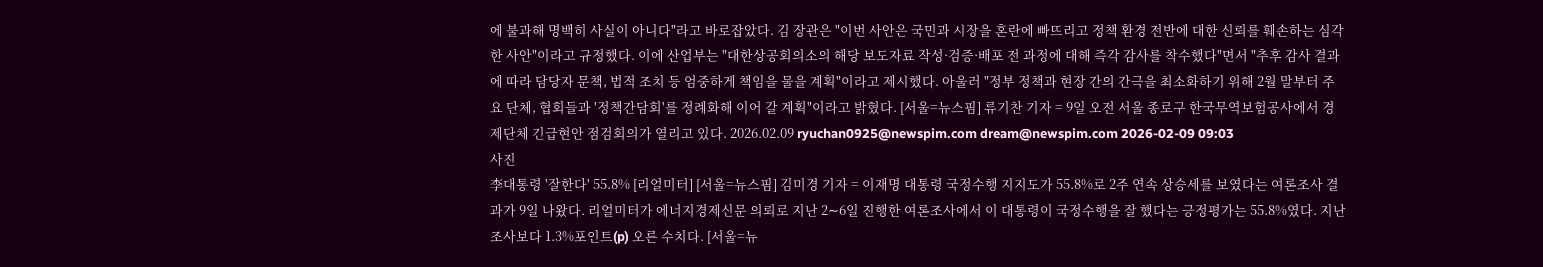에 불과해 명백히 사실이 아니다"라고 바로잡았다. 김 장관은 "이번 사안은 국민과 시장을 혼란에 빠뜨리고 정책 환경 전반에 대한 신뢰를 훼손하는 심각한 사안"이라고 규정했다. 이에 산업부는 "대한상공회의소의 해당 보도자료 작성·검증·배포 전 과정에 대해 즉각 감사를 착수했다"면서 "추후 감사 결과에 따라 담당자 문책, 법적 조치 등 엄중하게 책임을 물을 계획"이라고 제시했다. 아울러 "정부 정책과 현장 간의 간극을 최소화하기 위해 2월 말부터 주요 단체, 협회들과 '정책간담회'를 정례화해 이어 갈 계획"이라고 밝혔다. [서울=뉴스핌] 류기찬 기자 = 9일 오전 서울 종로구 한국무역보험공사에서 경제단체 긴급현안 점검회의가 열리고 있다. 2026.02.09 ryuchan0925@newspim.com dream@newspim.com 2026-02-09 09:03
사진
李대통령 '잘한다' 55.8% [리얼미터] [서울=뉴스핌] 김미경 기자 = 이재명 대통령 국정수행 지지도가 55.8%로 2주 연속 상승세를 보였다는 여론조사 결과가 9일 나왔다. 리얼미터가 에너지경제신문 의뢰로 지난 2∼6일 진행한 여론조사에서 이 대통령이 국정수행을 잘 했다는 긍정평가는 55.8%였다. 지난 조사보다 1.3%포인트(p) 오른 수치다. [서울=뉴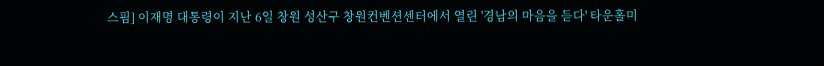스핌] 이재명 대통령이 지난 6일 창원 성산구 창원컨벤션센터에서 열린 '경남의 마음을 듣다' 타운홀미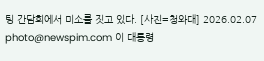팅 간담회에서 미소를 짓고 있다. [사진=청와대] 2026.02.07 photo@newspim.com 이 대통령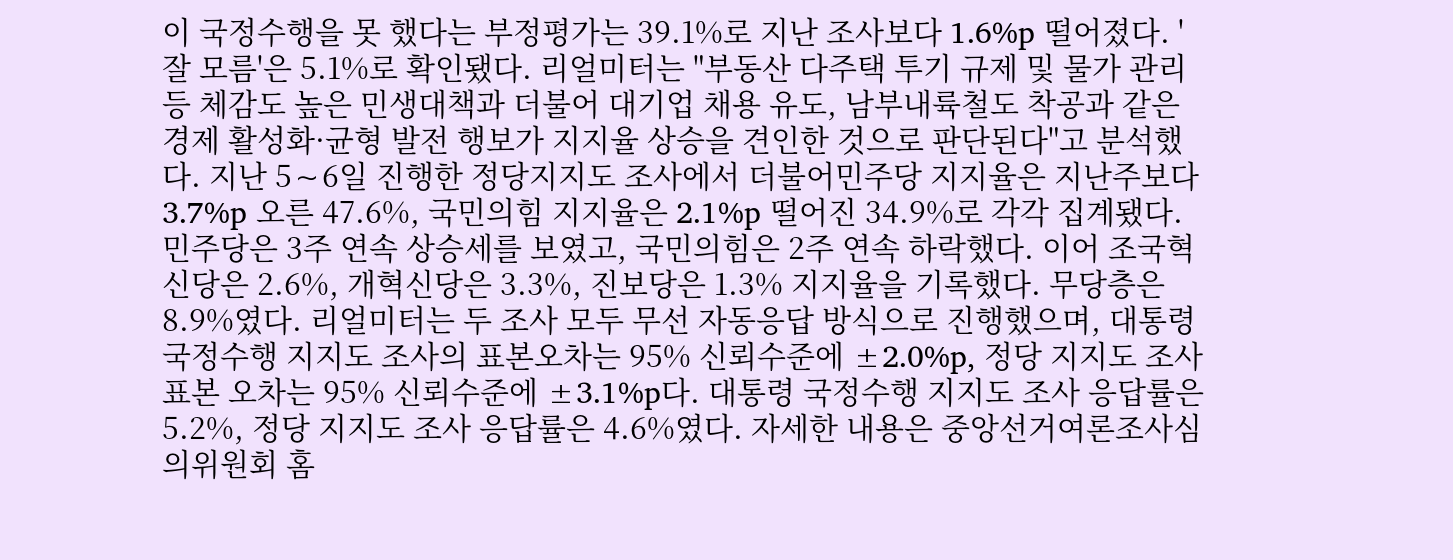이 국정수행을 못 했다는 부정평가는 39.1%로 지난 조사보다 1.6%p 떨어졌다. '잘 모름'은 5.1%로 확인됐다. 리얼미터는 "부동산 다주택 투기 규제 및 물가 관리 등 체감도 높은 민생대책과 더불어 대기업 채용 유도, 남부내륙철도 착공과 같은 경제 활성화·균형 발전 행보가 지지율 상승을 견인한 것으로 판단된다"고 분석했다. 지난 5∼6일 진행한 정당지지도 조사에서 더불어민주당 지지율은 지난주보다 3.7%p 오른 47.6%, 국민의힘 지지율은 2.1%p 떨어진 34.9%로 각각 집계됐다. 민주당은 3주 연속 상승세를 보였고, 국민의힘은 2주 연속 하락했다. 이어 조국혁신당은 2.6%, 개혁신당은 3.3%, 진보당은 1.3% 지지율을 기록했다. 무당층은 8.9%였다. 리얼미터는 두 조사 모두 무선 자동응답 방식으로 진행했으며, 대통령 국정수행 지지도 조사의 표본오차는 95% 신뢰수준에 ±2.0%p, 정당 지지도 조사 표본 오차는 95% 신뢰수준에 ±3.1%p다. 대통령 국정수행 지지도 조사 응답률은 5.2%, 정당 지지도 조사 응답률은 4.6%였다. 자세한 내용은 중앙선거여론조사심의위원회 홈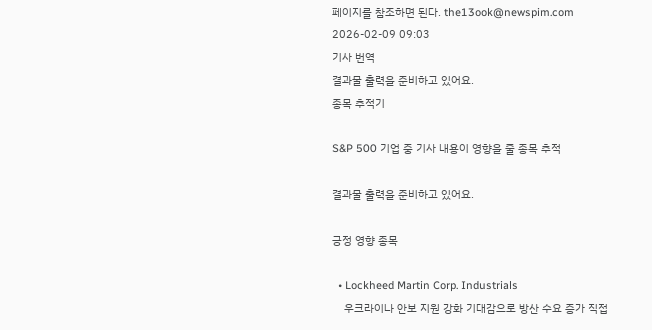페이지를 참조하면 된다. the13ook@newspim.com 2026-02-09 09:03
기사 번역
결과물 출력을 준비하고 있어요.
종목 추적기

S&P 500 기업 중 기사 내용이 영향을 줄 종목 추적

결과물 출력을 준비하고 있어요.

긍정 영향 종목

  • Lockheed Martin Corp. Industrials
    우크라이나 안보 지원 강화 기대감으로 방산 수요 증가 직접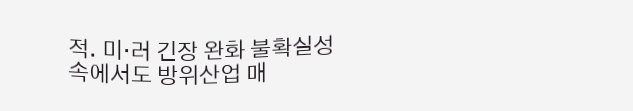적. 미·러 긴장 완화 불확실성 속에서도 방위산업 매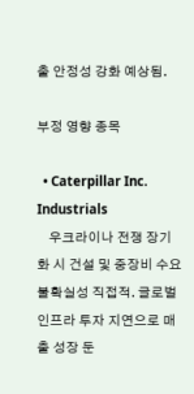출 안정성 강화 예상됨.

부정 영향 종목

  • Caterpillar Inc. Industrials
    우크라이나 전쟁 장기화 시 건설 및 중장비 수요 불확실성 직접적. 글로벌 인프라 투자 지연으로 매출 성장 둔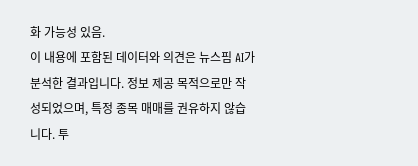화 가능성 있음.
이 내용에 포함된 데이터와 의견은 뉴스핌 AI가 분석한 결과입니다. 정보 제공 목적으로만 작성되었으며, 특정 종목 매매를 권유하지 않습니다. 투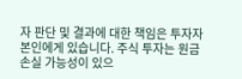자 판단 및 결과에 대한 책임은 투자자 본인에게 있습니다. 주식 투자는 원금 손실 가능성이 있으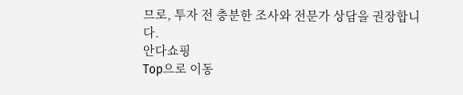므로, 투자 전 충분한 조사와 전문가 상담을 권장합니다.
안다쇼핑
Top으로 이동